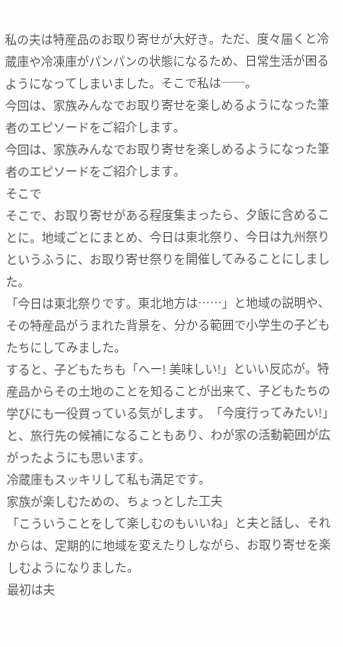私の夫は特産品のお取り寄せが大好き。ただ、度々届くと冷蔵庫や冷凍庫がパンパンの状態になるため、日常生活が困るようになってしまいました。そこで私は──。
今回は、家族みんなでお取り寄せを楽しめるようになった筆者のエピソードをご紹介します。
今回は、家族みんなでお取り寄せを楽しめるようになった筆者のエピソードをご紹介します。
そこで
そこで、お取り寄せがある程度集まったら、夕飯に含めることに。地域ごとにまとめ、今日は東北祭り、今日は九州祭りというふうに、お取り寄せ祭りを開催してみることにしました。
「今日は東北祭りです。東北地方は……」と地域の説明や、その特産品がうまれた背景を、分かる範囲で小学生の子どもたちにしてみました。
すると、子どもたちも「へー! 美味しい!」といい反応が。特産品からその土地のことを知ることが出来て、子どもたちの学びにも一役買っている気がします。「今度行ってみたい!」と、旅行先の候補になることもあり、わが家の活動範囲が広がったようにも思います。
冷蔵庫もスッキリして私も満足です。
家族が楽しむための、ちょっとした工夫
「こういうことをして楽しむのもいいね」と夫と話し、それからは、定期的に地域を変えたりしながら、お取り寄せを楽しむようになりました。
最初は夫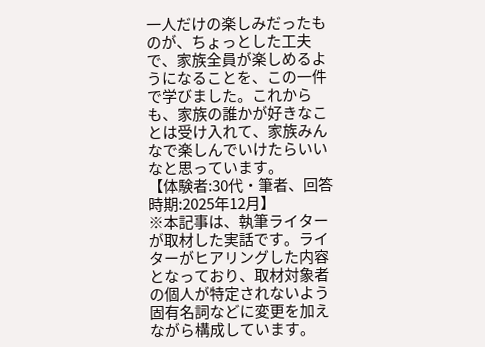一人だけの楽しみだったものが、ちょっとした工夫で、家族全員が楽しめるようになることを、この一件で学びました。これからも、家族の誰かが好きなことは受け入れて、家族みんなで楽しんでいけたらいいなと思っています。
【体験者:30代・筆者、回答時期:2025年12月】
※本記事は、執筆ライターが取材した実話です。ライターがヒアリングした内容となっており、取材対象者の個人が特定されないよう固有名詞などに変更を加えながら構成しています。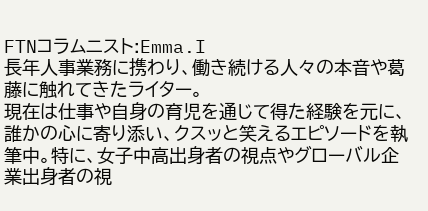FTNコラムニスト:Emma.I
長年人事業務に携わり、働き続ける人々の本音や葛藤に触れてきたライター。
現在は仕事や自身の育児を通じて得た経験を元に、誰かの心に寄り添い、クスッと笑えるエピソードを執筆中。特に、女子中高出身者の視点やグローバル企業出身者の視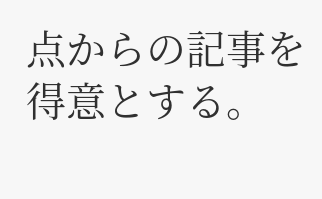点からの記事を得意とする。